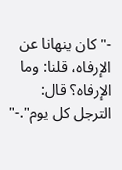-" كان ينهانا عن الإرفاه، قلنا: وما الإرفاه؟ قال: الترجل كل يوم".-"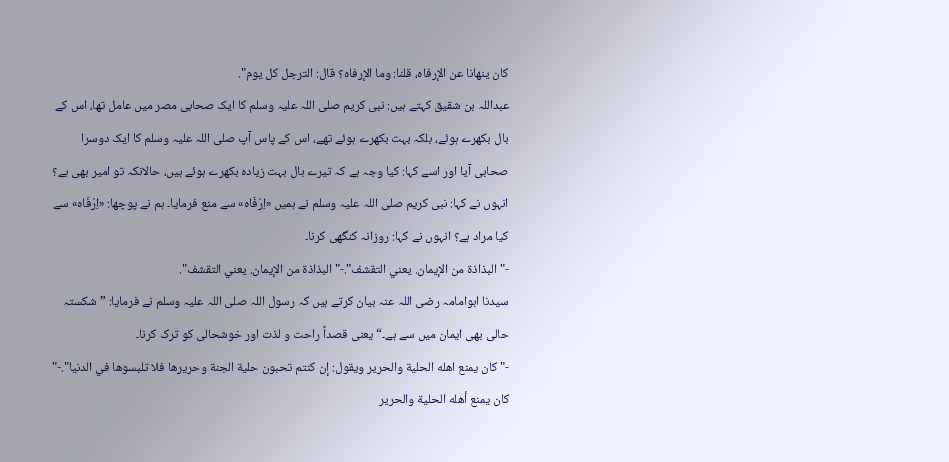كان ينهانا عن الإرفاه، قلنا: وما الإرفاه؟ قال: الترجل كل يوم".
عبداللہ بن شقیق کہتے ہیں: نبی کریم صلی اللہ علیہ وسلم کا ایک صحابی مصر میں عامل تھا، اس کے بال بکھرے ہوئے، بلکہ بہت بکھرے ہوئے تھے، اس کے پاس آپ صلی اللہ علیہ وسلم کا ایک دوسرا صحابی آیا اور اسے کہا: کیا وجہ ہے کہ تیرے بال بہت زیادہ بکھرے ہوئے ہیں، حالانکہ تو امیر بھی ہے؟ انہوں نے کہا: نبی کریم صلی اللہ علیہ وسلم نے ہمیں «اِرْفَاه» سے منع فرمایا۔ ہم نے پوچھا: «اِرْفَاه» سے کیا مراد ہے؟ انہوں نے کہا: روزانہ کنگھی کرنا۔
-" البذاذة من الإيمان. يعني التقشف".-" البذاذة من الإيمان. يعني التقشف".
سیدنا ابوامامہ رضی اللہ عنہ بیان کرتے ہیں کہ رسول اللہ صلی اللہ علیہ وسلم نے فرمایا: ”شکستہ حالی بھی ایمان میں سے ہے۔“ یعنی قصداً راحت و لذت اور خوشحالی کو ترک کرنا۔
-" كان يمنع اهله الحلية والحرير ويقول: إن كنتم تحبون حلية الجنة وحريرها فلا تلبسوها في الدنيا".-" كان يمنع أهله الحلية والحرير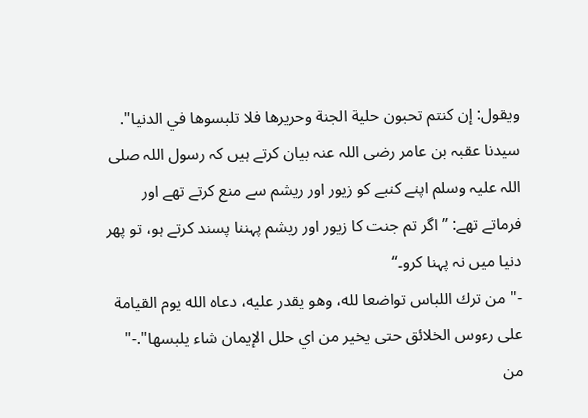ويقول: إن كنتم تحبون حلية الجنة وحريرها فلا تلبسوها في الدنيا".
سیدنا عقبہ بن عامر رضی اللہ عنہ بیان کرتے ہیں کہ رسول اللہ صلی اللہ علیہ وسلم اپنے کنبے کو زیور اور ریشم سے منع کرتے تھے اور فرماتے تھے: ”اگر تم جنت کا زیور اور ریشم پہننا پسند کرتے ہو، تو پھر دنیا میں نہ پہنا کرو۔“
-" من ترك اللباس تواضعا لله، وهو يقدر عليه، دعاه الله يوم القيامة على رءوس الخلائق حتى يخير من اي حلل الإيمان شاء يلبسها".-" من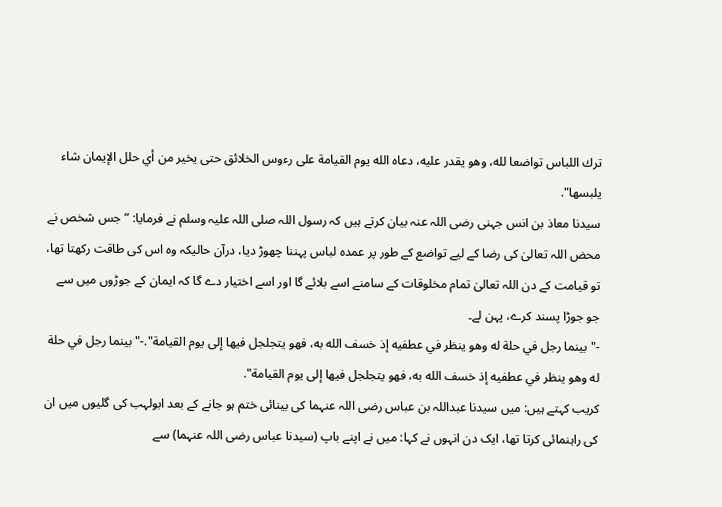ترك اللباس تواضعا لله، وهو يقدر عليه، دعاه الله يوم القيامة على رءوس الخلائق حتى يخير من أي حلل الإيمان شاء يلبسها".
سیدنا معاذ بن انس جہنی رضی اللہ عنہ بیان کرتے ہیں کہ رسول اللہ صلی اللہ علیہ وسلم نے فرمایا: ”جس شخص نے محض اللہ تعالیٰ کی رضا کے لیے تواضع کے طور پر عمدہ لباس پہننا چھوڑ دیا، درآن حالیکہ وہ اس کی طاقت رکھتا تھا، تو قیامت کے دن اللہ تعالیٰ تمام مخلوقات کے سامنے اسے بلائے گا اور اسے اختیار دے گا کہ ایمان کے جوڑوں میں سے جو جوڑا پسند کرے، پہن لے۔
-" بينما رجل في حلة له وهو ينظر في عطفيه إذ خسف الله به، فهو يتجلجل فيها إلى يوم القيامة".-" بينما رجل في حلة له وهو ينظر في عطفيه إذ خسف الله به، فهو يتجلجل فيها إلى يوم القيامة".
کریب کہتے ہیں: میں سیدنا عبداللہ بن عباس رضی اللہ عنہما کی بینائی ختم ہو جانے کے بعد ابولہب کی گلیوں میں ان کی راہنمائی کرتا تھا، ایک دن انہوں نے کہا: میں نے اپنے باپ (سیدنا عباس رضی اللہ عنہما) سے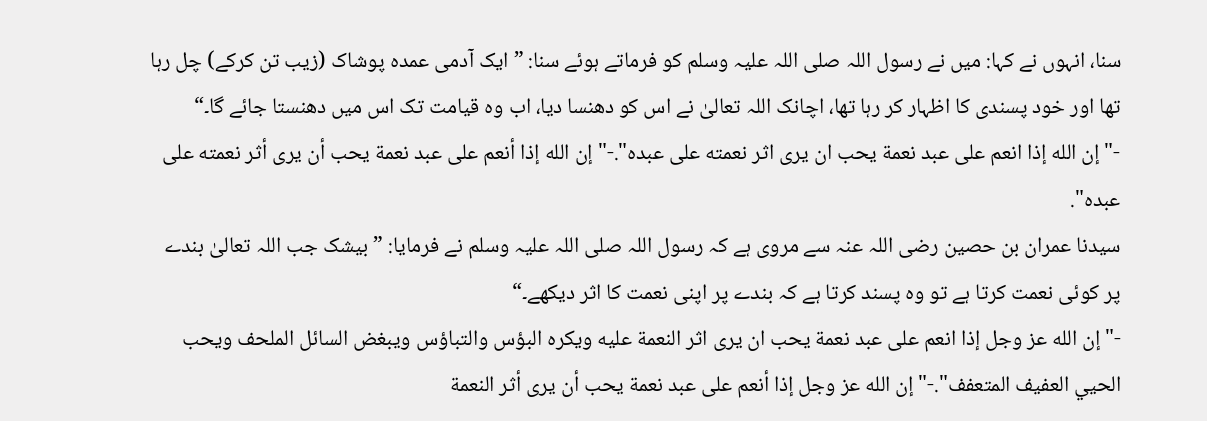سنا، انہوں نے کہا: میں نے رسول اللہ صلی اللہ علیہ وسلم کو فرماتے ہوئے سنا: ”ایک آدمی عمدہ پوشاک (زیب تن کرکے) چل رہا تھا اور خود پسندی کا اظہار کر رہا تھا، اچانک اللہ تعالیٰ نے اس کو دھنسا دیا، اب وہ قیامت تک اس میں دھنستا جائے گا۔“
-" إن الله إذا انعم على عبد نعمة يحب ان يرى اثر نعمته على عبده".-" إن الله إذا أنعم على عبد نعمة يحب أن يرى أثر نعمته على عبده".
سیدنا عمران بن حصین رضی اللہ عنہ سے مروی ہے کہ رسول اللہ صلی اللہ علیہ وسلم نے فرمایا: ”بیشک جب اللہ تعالیٰ بندے پر کوئی نعمت کرتا ہے تو وہ پسند کرتا ہے کہ بندے پر اپنی نعمت کا اثر دیکھے۔“
-" إن الله عز وجل إذا انعم على عبد نعمة يحب ان يرى اثر النعمة عليه ويكره البؤس والتباؤس ويبغض السائل الملحف ويحب الحيي العفيف المتعفف".-" إن الله عز وجل إذا أنعم على عبد نعمة يحب أن يرى أثر النعمة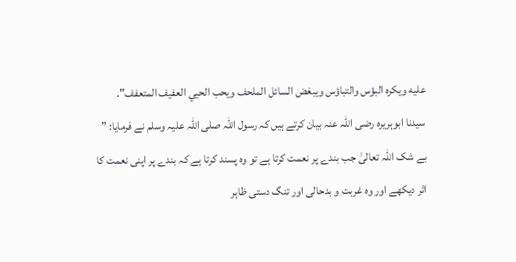عليه ويكره البؤس والتباؤس ويبغض السائل الملحف ويحب الحيي العفيف المتعفف".
سیدنا ابوہریرہ رضی اللہ عنہ بیان کرتے ہیں کہ رسول اللہ صلی اللہ علیہ وسلم نے فرمایا: ” بے شک اللہ تعالیٰ جب بندے پر نعمت کرتا ہے تو وہ پسند کرتا ہے کہ بندے پر اپنی نعمت کا اثر دیکھے اور وہ غربت و بدحالی اور تنگ دستی ظاہر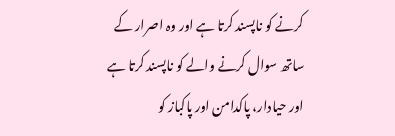کرنے کو ناپسند کرتا ہے اور وہ اصرار کے ساتھ سوال کرنے والے کو ناپسند کرتا ہے اور حیادار، پاکدامن اور پاکباز کو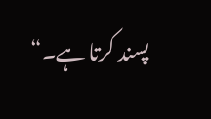پسند کرتا ہے۔“